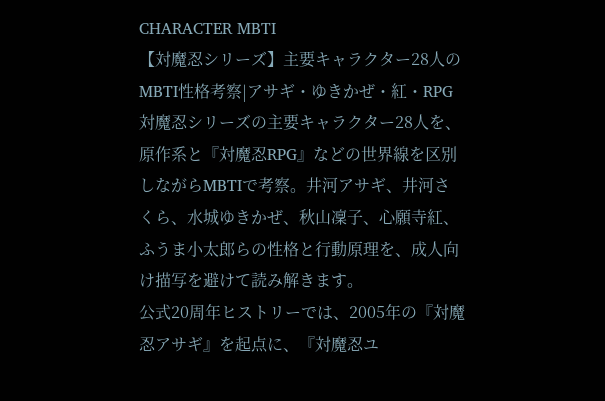CHARACTER MBTI
【対魔忍シリーズ】主要キャラクター28人のMBTI性格考察|アサギ・ゆきかぜ・紅・RPG
対魔忍シリーズの主要キャラクター28人を、原作系と『対魔忍RPG』などの世界線を区別しながらMBTIで考察。井河アサギ、井河さくら、水城ゆきかぜ、秋山凜子、心願寺紅、ふうま小太郎らの性格と行動原理を、成人向け描写を避けて読み解きます。
公式20周年ヒストリーでは、2005年の『対魔忍アサギ』を起点に、『対魔忍ユ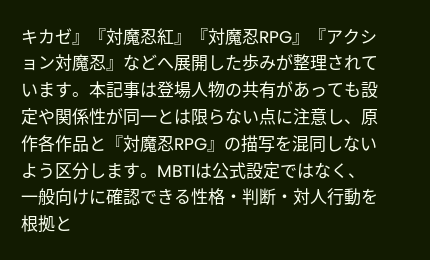キカゼ』『対魔忍紅』『対魔忍RPG』『アクション対魔忍』などへ展開した歩みが整理されています。本記事は登場人物の共有があっても設定や関係性が同一とは限らない点に注意し、原作各作品と『対魔忍RPG』の描写を混同しないよう区分します。MBTIは公式設定ではなく、一般向けに確認できる性格・判断・対人行動を根拠と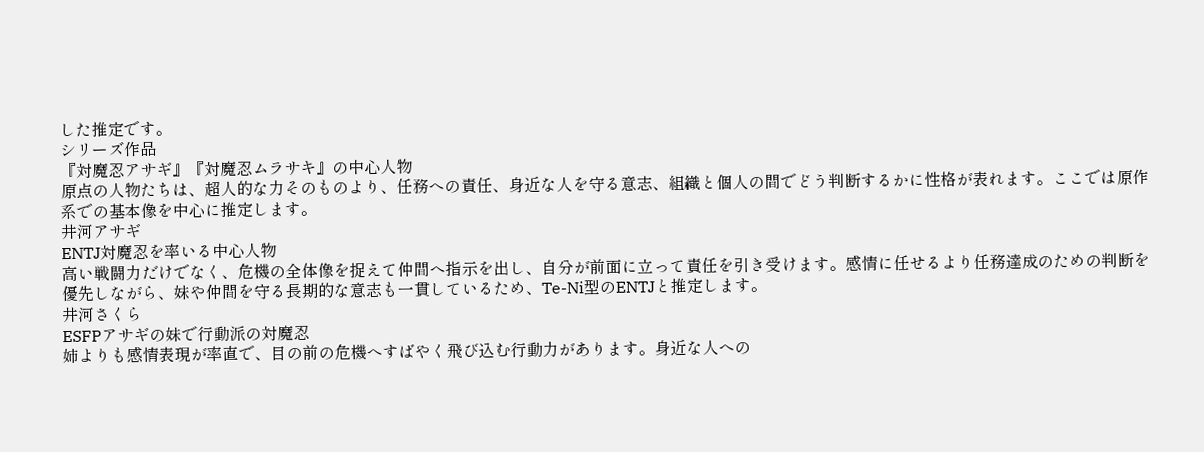した推定です。
シリーズ作品
『対魔忍アサギ』『対魔忍ムラサキ』の中心人物
原点の人物たちは、超人的な力そのものより、任務への責任、身近な人を守る意志、組織と個人の間でどう判断するかに性格が表れます。ここでは原作系での基本像を中心に推定します。
井河アサギ
ENTJ対魔忍を率いる中心人物
高い戦闘力だけでなく、危機の全体像を捉えて仲間へ指示を出し、自分が前面に立って責任を引き受けます。感情に任せるより任務達成のための判断を優先しながら、妹や仲間を守る長期的な意志も一貫しているため、Te-Ni型のENTJと推定します。
井河さくら
ESFPアサギの妹で行動派の対魔忍
姉よりも感情表現が率直で、目の前の危機へすばやく飛び込む行動力があります。身近な人への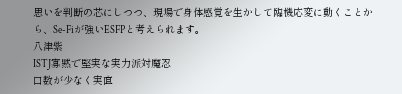思いを判断の芯にしつつ、現場で身体感覚を生かして臨機応変に動くことから、Se-Fiが強いESFPと考えられます。
八津紫
ISTJ寡黙で堅実な実力派対魔忍
口数が少なく実直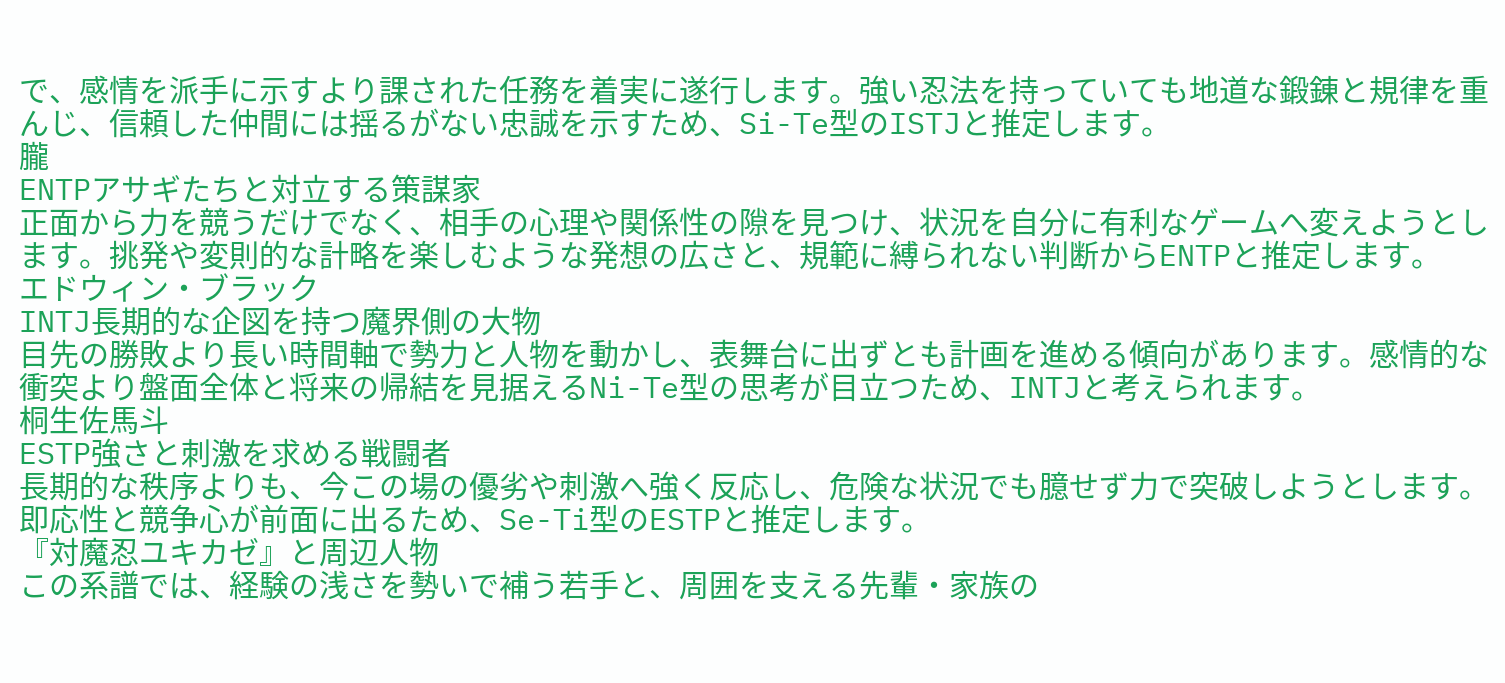で、感情を派手に示すより課された任務を着実に遂行します。強い忍法を持っていても地道な鍛錬と規律を重んじ、信頼した仲間には揺るがない忠誠を示すため、Si-Te型のISTJと推定します。
朧
ENTPアサギたちと対立する策謀家
正面から力を競うだけでなく、相手の心理や関係性の隙を見つけ、状況を自分に有利なゲームへ変えようとします。挑発や変則的な計略を楽しむような発想の広さと、規範に縛られない判断からENTPと推定します。
エドウィン・ブラック
INTJ長期的な企図を持つ魔界側の大物
目先の勝敗より長い時間軸で勢力と人物を動かし、表舞台に出ずとも計画を進める傾向があります。感情的な衝突より盤面全体と将来の帰結を見据えるNi-Te型の思考が目立つため、INTJと考えられます。
桐生佐馬斗
ESTP強さと刺激を求める戦闘者
長期的な秩序よりも、今この場の優劣や刺激へ強く反応し、危険な状況でも臆せず力で突破しようとします。即応性と競争心が前面に出るため、Se-Ti型のESTPと推定します。
『対魔忍ユキカゼ』と周辺人物
この系譜では、経験の浅さを勢いで補う若手と、周囲を支える先輩・家族の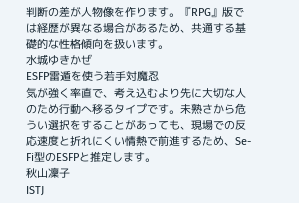判断の差が人物像を作ります。『RPG』版では経歴が異なる場合があるため、共通する基礎的な性格傾向を扱います。
水城ゆきかぜ
ESFP雷遁を使う若手対魔忍
気が強く率直で、考え込むより先に大切な人のため行動へ移るタイプです。未熟さから危うい選択をすることがあっても、現場での反応速度と折れにくい情熱で前進するため、Se-Fi型のESFPと推定します。
秋山凜子
ISTJ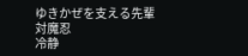ゆきかぜを支える先輩対魔忍
冷静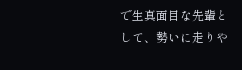で生真面目な先輩として、勢いに走りや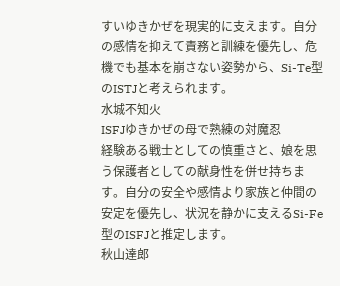すいゆきかぜを現実的に支えます。自分の感情を抑えて責務と訓練を優先し、危機でも基本を崩さない姿勢から、Si-Te型のISTJと考えられます。
水城不知火
ISFJゆきかぜの母で熟練の対魔忍
経験ある戦士としての慎重さと、娘を思う保護者としての献身性を併せ持ちます。自分の安全や感情より家族と仲間の安定を優先し、状況を静かに支えるSi-Fe型のISFJと推定します。
秋山達郎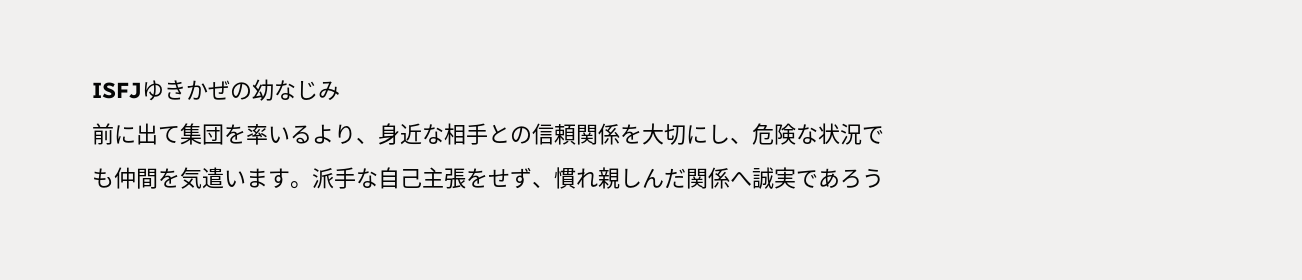ISFJゆきかぜの幼なじみ
前に出て集団を率いるより、身近な相手との信頼関係を大切にし、危険な状況でも仲間を気遣います。派手な自己主張をせず、慣れ親しんだ関係へ誠実であろう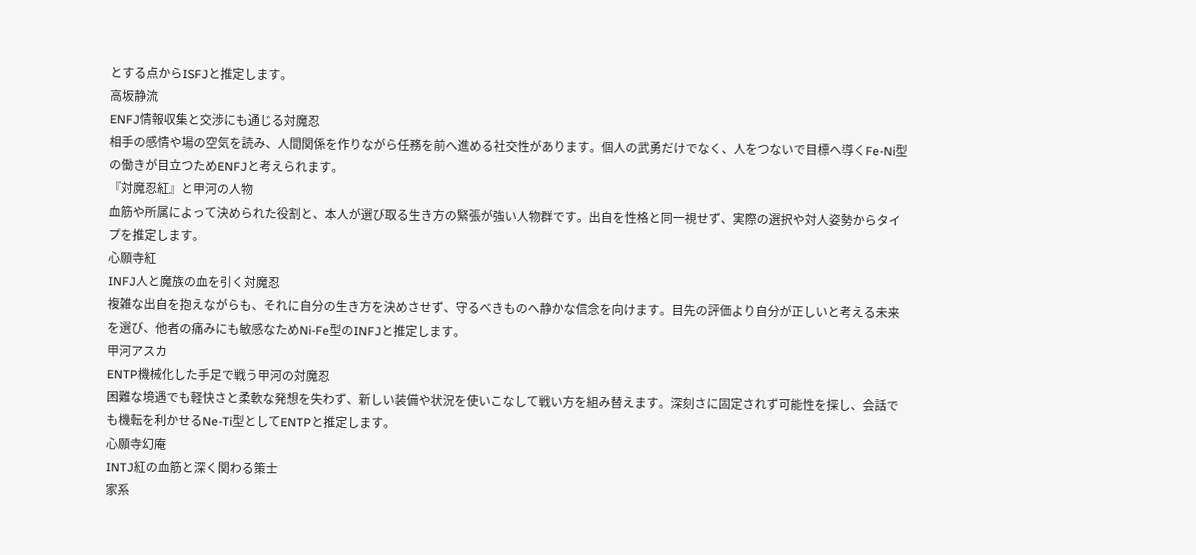とする点からISFJと推定します。
高坂静流
ENFJ情報収集と交渉にも通じる対魔忍
相手の感情や場の空気を読み、人間関係を作りながら任務を前へ進める社交性があります。個人の武勇だけでなく、人をつないで目標へ導くFe-Ni型の働きが目立つためENFJと考えられます。
『対魔忍紅』と甲河の人物
血筋や所属によって決められた役割と、本人が選び取る生き方の緊張が強い人物群です。出自を性格と同一視せず、実際の選択や対人姿勢からタイプを推定します。
心願寺紅
INFJ人と魔族の血を引く対魔忍
複雑な出自を抱えながらも、それに自分の生き方を決めさせず、守るべきものへ静かな信念を向けます。目先の評価より自分が正しいと考える未来を選び、他者の痛みにも敏感なためNi-Fe型のINFJと推定します。
甲河アスカ
ENTP機械化した手足で戦う甲河の対魔忍
困難な境遇でも軽快さと柔軟な発想を失わず、新しい装備や状況を使いこなして戦い方を組み替えます。深刻さに固定されず可能性を探し、会話でも機転を利かせるNe-Ti型としてENTPと推定します。
心願寺幻庵
INTJ紅の血筋と深く関わる策士
家系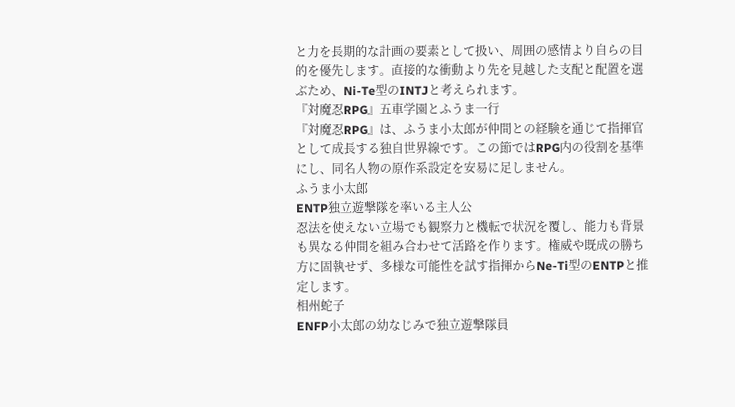と力を長期的な計画の要素として扱い、周囲の感情より自らの目的を優先します。直接的な衝動より先を見越した支配と配置を選ぶため、Ni-Te型のINTJと考えられます。
『対魔忍RPG』五車学園とふうま一行
『対魔忍RPG』は、ふうま小太郎が仲間との経験を通じて指揮官として成長する独自世界線です。この節ではRPG内の役割を基準にし、同名人物の原作系設定を安易に足しません。
ふうま小太郎
ENTP独立遊撃隊を率いる主人公
忍法を使えない立場でも観察力と機転で状況を覆し、能力も背景も異なる仲間を組み合わせて活路を作ります。権威や既成の勝ち方に固執せず、多様な可能性を試す指揮からNe-Ti型のENTPと推定します。
相州蛇子
ENFP小太郎の幼なじみで独立遊撃隊員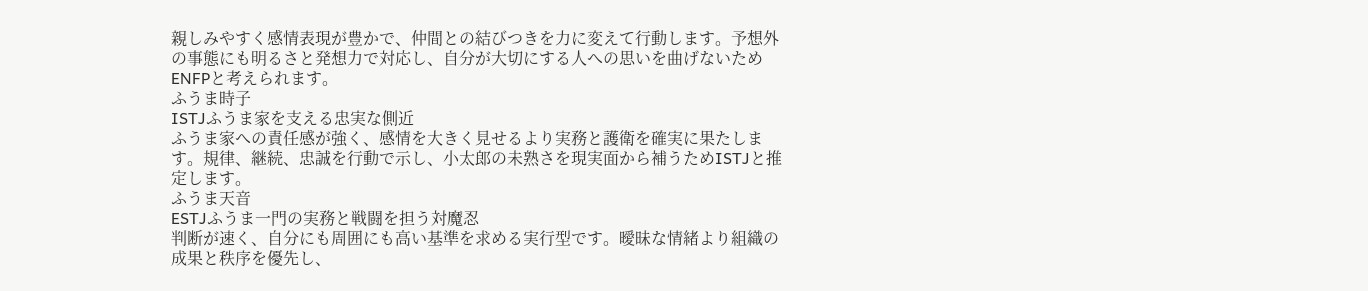親しみやすく感情表現が豊かで、仲間との結びつきを力に変えて行動します。予想外の事態にも明るさと発想力で対応し、自分が大切にする人への思いを曲げないためENFPと考えられます。
ふうま時子
ISTJふうま家を支える忠実な側近
ふうま家への責任感が強く、感情を大きく見せるより実務と護衛を確実に果たします。規律、継続、忠誠を行動で示し、小太郎の未熟さを現実面から補うためISTJと推定します。
ふうま天音
ESTJふうま一門の実務と戦闘を担う対魔忍
判断が速く、自分にも周囲にも高い基準を求める実行型です。曖昧な情緒より組織の成果と秩序を優先し、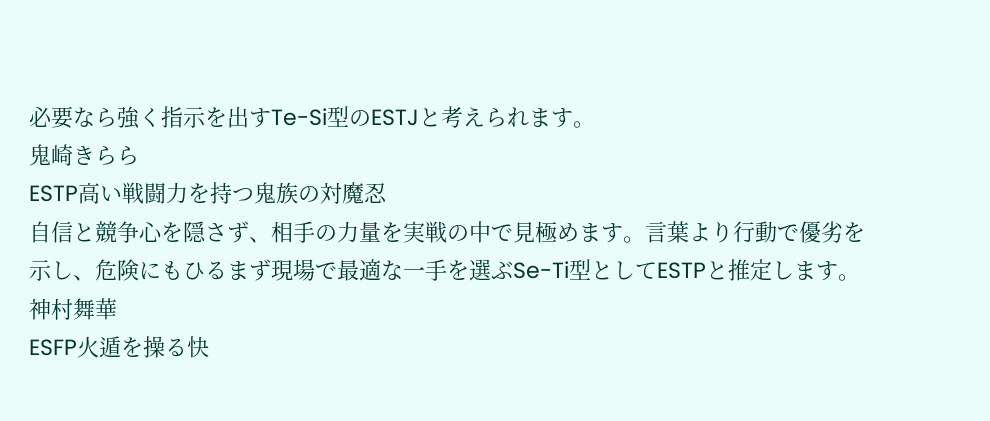必要なら強く指示を出すTe-Si型のESTJと考えられます。
鬼崎きらら
ESTP高い戦闘力を持つ鬼族の対魔忍
自信と競争心を隠さず、相手の力量を実戦の中で見極めます。言葉より行動で優劣を示し、危険にもひるまず現場で最適な一手を選ぶSe-Ti型としてESTPと推定します。
神村舞華
ESFP火遁を操る快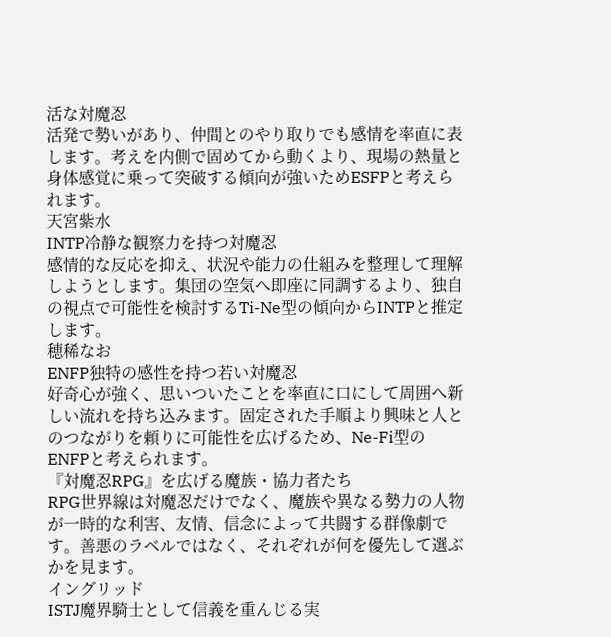活な対魔忍
活発で勢いがあり、仲間とのやり取りでも感情を率直に表します。考えを内側で固めてから動くより、現場の熱量と身体感覚に乗って突破する傾向が強いためESFPと考えられます。
天宮紫水
INTP冷静な観察力を持つ対魔忍
感情的な反応を抑え、状況や能力の仕組みを整理して理解しようとします。集団の空気へ即座に同調するより、独自の視点で可能性を検討するTi-Ne型の傾向からINTPと推定します。
穂稀なお
ENFP独特の感性を持つ若い対魔忍
好奇心が強く、思いついたことを率直に口にして周囲へ新しい流れを持ち込みます。固定された手順より興味と人とのつながりを頼りに可能性を広げるため、Ne-Fi型のENFPと考えられます。
『対魔忍RPG』を広げる魔族・協力者たち
RPG世界線は対魔忍だけでなく、魔族や異なる勢力の人物が一時的な利害、友情、信念によって共闘する群像劇です。善悪のラベルではなく、それぞれが何を優先して選ぶかを見ます。
イングリッド
ISTJ魔界騎士として信義を重んじる実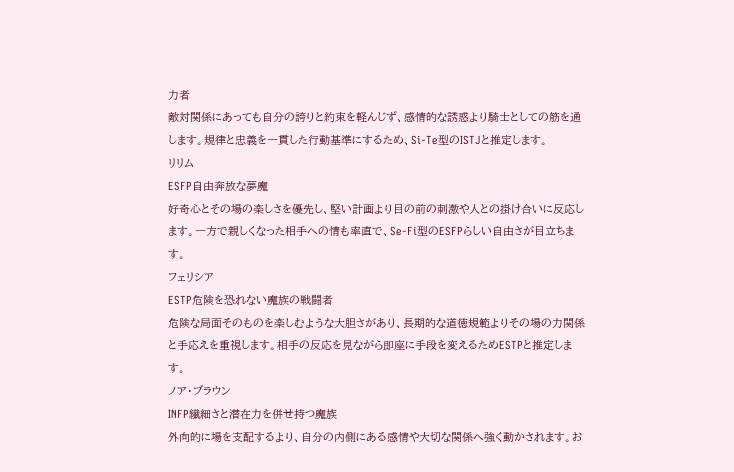力者
敵対関係にあっても自分の誇りと約束を軽んじず、感情的な誘惑より騎士としての筋を通します。規律と忠義を一貫した行動基準にするため、Si-Te型のISTJと推定します。
リリム
ESFP自由奔放な夢魔
好奇心とその場の楽しさを優先し、堅い計画より目の前の刺激や人との掛け合いに反応します。一方で親しくなった相手への情も率直で、Se-Fi型のESFPらしい自由さが目立ちます。
フェリシア
ESTP危険を恐れない魔族の戦闘者
危険な局面そのものを楽しむような大胆さがあり、長期的な道徳規範よりその場の力関係と手応えを重視します。相手の反応を見ながら即座に手段を変えるためESTPと推定します。
ノア・ブラウン
INFP繊細さと潜在力を併せ持つ魔族
外向的に場を支配するより、自分の内側にある感情や大切な関係へ強く動かされます。お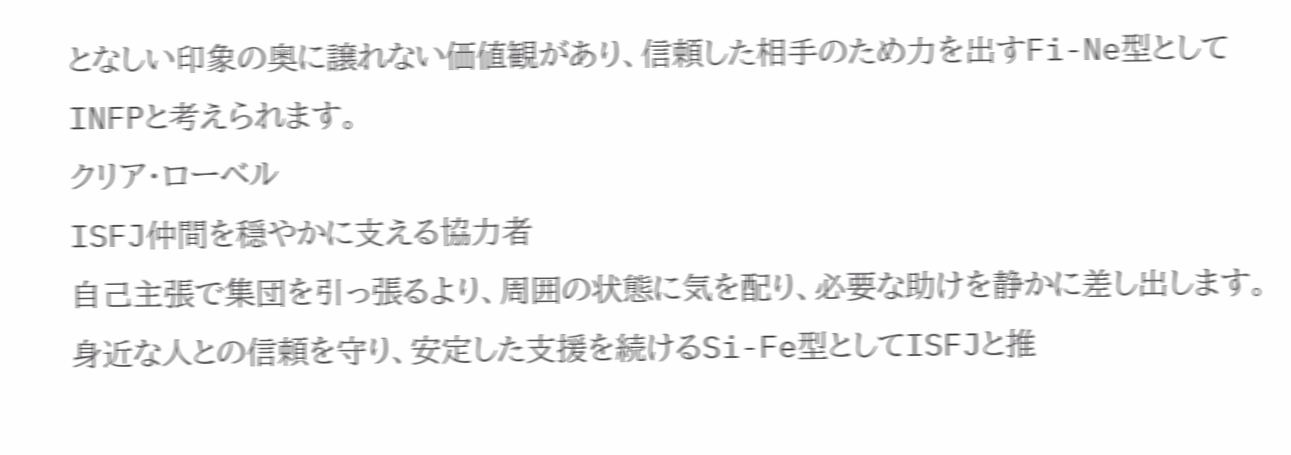となしい印象の奥に譲れない価値観があり、信頼した相手のため力を出すFi-Ne型としてINFPと考えられます。
クリア・ローベル
ISFJ仲間を穏やかに支える協力者
自己主張で集団を引っ張るより、周囲の状態に気を配り、必要な助けを静かに差し出します。身近な人との信頼を守り、安定した支援を続けるSi-Fe型としてISFJと推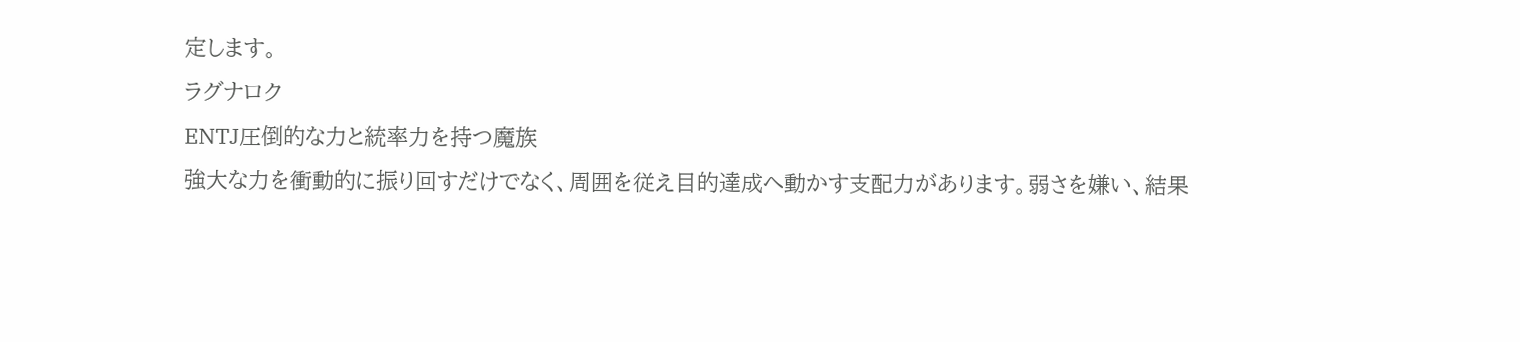定します。
ラグナロク
ENTJ圧倒的な力と統率力を持つ魔族
強大な力を衝動的に振り回すだけでなく、周囲を従え目的達成へ動かす支配力があります。弱さを嫌い、結果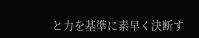と力を基準に素早く決断す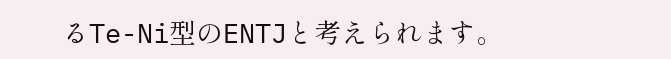るTe-Ni型のENTJと考えられます。